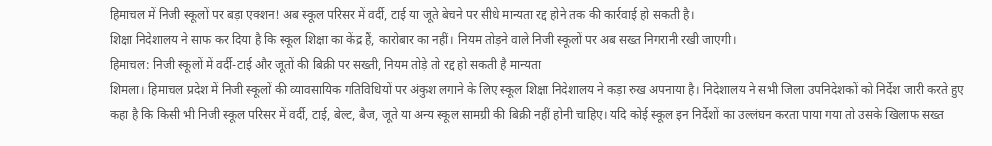हिमाचल में निजी स्कूलों पर बड़ा एक्शन! अब स्कूल परिसर में वर्दी, टाई या जूते बेचने पर सीधे मान्यता रद्द होने तक की कार्रवाई हो सकती है।
शिक्षा निदेशालय ने साफ कर दिया है कि स्कूल शिक्षा का केंद्र हैं, कारोबार का नहीं। नियम तोड़ने वाले निजी स्कूलों पर अब सख्त निगरानी रखी जाएगी।
हिमाचल: निजी स्कूलों में वर्दी-टाई और जूतों की बिक्री पर सख्ती, नियम तोड़े तो रद्द हो सकती है मान्यता
शिमला। हिमाचल प्रदेश में निजी स्कूलों की व्यावसायिक गतिविधियों पर अंकुश लगाने के लिए स्कूल शिक्षा निदेशालय ने कड़ा रुख अपनाया है। निदेशालय ने सभी जिला उपनिदेशकों को निर्देश जारी करते हुए कहा है कि किसी भी निजी स्कूल परिसर में वर्दी, टाई, बेल्ट, बैज, जूते या अन्य स्कूल सामग्री की बिक्री नहीं होनी चाहिए। यदि कोई स्कूल इन निर्देशों का उल्लंघन करता पाया गया तो उसके खिलाफ सख्त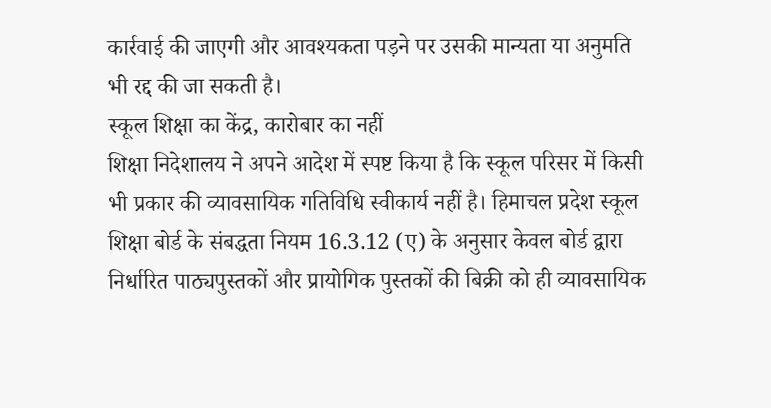कार्रवाई की जाएगी और आवश्यकता पड़ने पर उसकी मान्यता या अनुमति भी रद्द की जा सकती है।
स्कूल शिक्षा का केंद्र, कारोबार का नहीं
शिक्षा निदेशालय ने अपने आदेश में स्पष्ट किया है कि स्कूल परिसर में किसी भी प्रकार की व्यावसायिक गतिविधि स्वीकार्य नहीं है। हिमाचल प्रदेश स्कूल शिक्षा बोर्ड के संबद्धता नियम 16.3.12 (ए) के अनुसार केवल बोर्ड द्वारा निर्धारित पाठ्यपुस्तकों और प्रायोगिक पुस्तकों की बिक्री को ही व्यावसायिक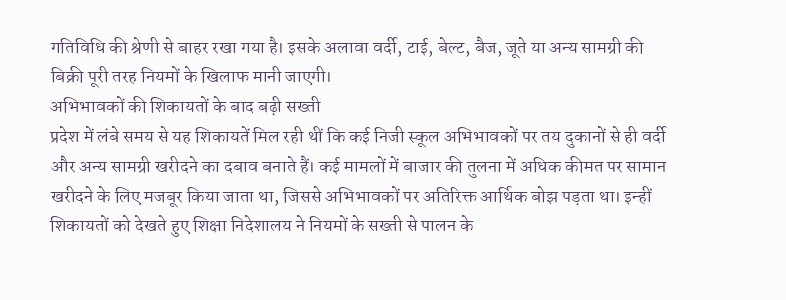गतिविधि की श्रेणी से बाहर रखा गया है। इसके अलावा वर्दी, टाई, बेल्ट, बैज, जूते या अन्य सामग्री की बिक्री पूरी तरह नियमों के खिलाफ मानी जाएगी।
अभिभावकों की शिकायतों के बाद बढ़ी सख्ती
प्रदेश में लंबे समय से यह शिकायतें मिल रही थीं कि कई निजी स्कूल अभिभावकों पर तय दुकानों से ही वर्दी और अन्य सामग्री खरीदने का दबाव बनाते हैं। कई मामलों में बाजार की तुलना में अधिक कीमत पर सामान खरीदने के लिए मजबूर किया जाता था, जिससे अभिभावकों पर अतिरिक्त आर्थिक बोझ पड़ता था। इन्हीं शिकायतों को देखते हुए शिक्षा निदेशालय ने नियमों के सख्ती से पालन के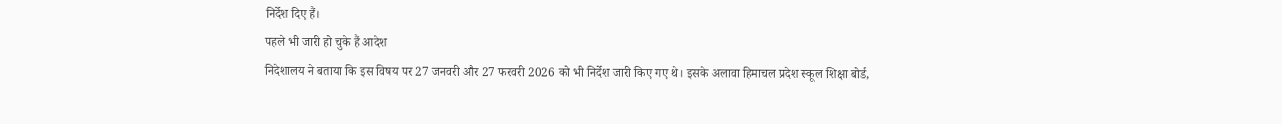निर्देश दिए हैं।
पहले भी जारी हो चुके हैं आदेश
निदेशालय ने बताया कि इस विषय पर 27 जनवरी और 27 फरवरी 2026 को भी निर्देश जारी किए गए थे। इसके अलावा हिमाचल प्रदेश स्कूल शिक्षा बोर्ड,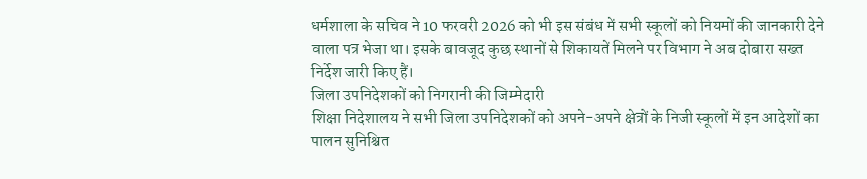धर्मशाला के सचिव ने 10 फरवरी 2026 को भी इस संबंध में सभी स्कूलों को नियमों की जानकारी देने वाला पत्र भेजा था। इसके बावजूद कुछ स्थानों से शिकायतें मिलने पर विभाग ने अब दोबारा सख्त निर्देश जारी किए हैं।
जिला उपनिदेशकों को निगरानी की जिम्मेदारी
शिक्षा निदेशालय ने सभी जिला उपनिदेशकों को अपने-अपने क्षेत्रों के निजी स्कूलों में इन आदेशों का पालन सुनिश्चित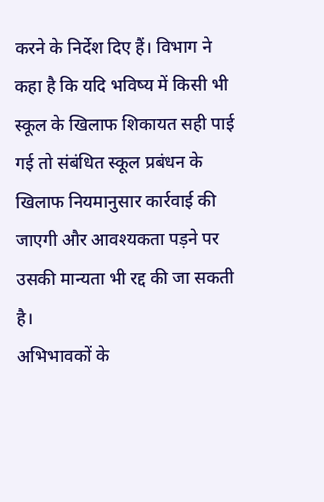करने के निर्देश दिए हैं। विभाग ने कहा है कि यदि भविष्य में किसी भी स्कूल के खिलाफ शिकायत सही पाई गई तो संबंधित स्कूल प्रबंधन के खिलाफ नियमानुसार कार्रवाई की जाएगी और आवश्यकता पड़ने पर उसकी मान्यता भी रद्द की जा सकती है।
अभिभावकों के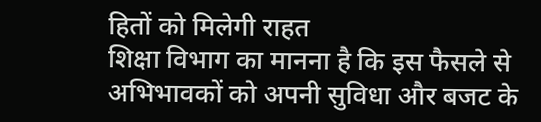हितों को मिलेगी राहत
शिक्षा विभाग का मानना है कि इस फैसले से अभिभावकों को अपनी सुविधा और बजट के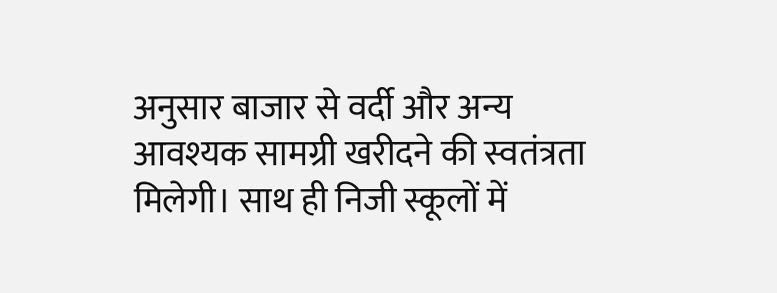अनुसार बाजार से वर्दी और अन्य आवश्यक सामग्री खरीदने की स्वतंत्रता मिलेगी। साथ ही निजी स्कूलों में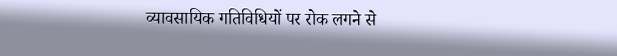व्यावसायिक गतिविधियों पर रोक लगने से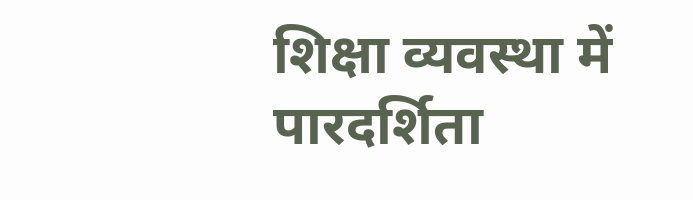शिक्षा व्यवस्था में पारदर्शिता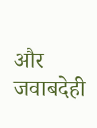और जवाबदेही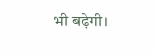भी बढ़ेगी।